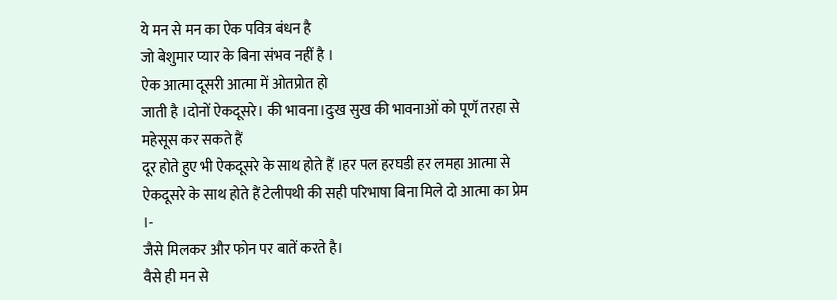ये मन से मन का ऐक पवित्र बंधन है
जो बेशुमार प्यार के बिना संभव नहीं है ।
ऐक आत्मा दूसरी आत्मा में ओतप्रोत हो
जाती है ।दोनों ऐकदूसरे। की भावना।दुःख सुख की भावनाओं को पूणॅ तरहा से महेसूस कर सकते हैं
दूर होते हुए भी ऐकदूसरे के साथ होते हैं ।हर पल हरघडी हर लमहा आत्मा से ऐकदूसरे के साथ होते हैं टेलीपथी की सही परिभाषा बिना मिले दो आत्मा का प्रेम ।-
जैसे मिलकर और फोन पर बातें करते है।
वैसे ही मन से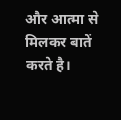और आत्मा से मिलकर बातें करते है।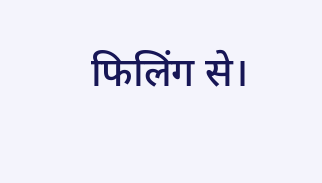फिलिंग से।